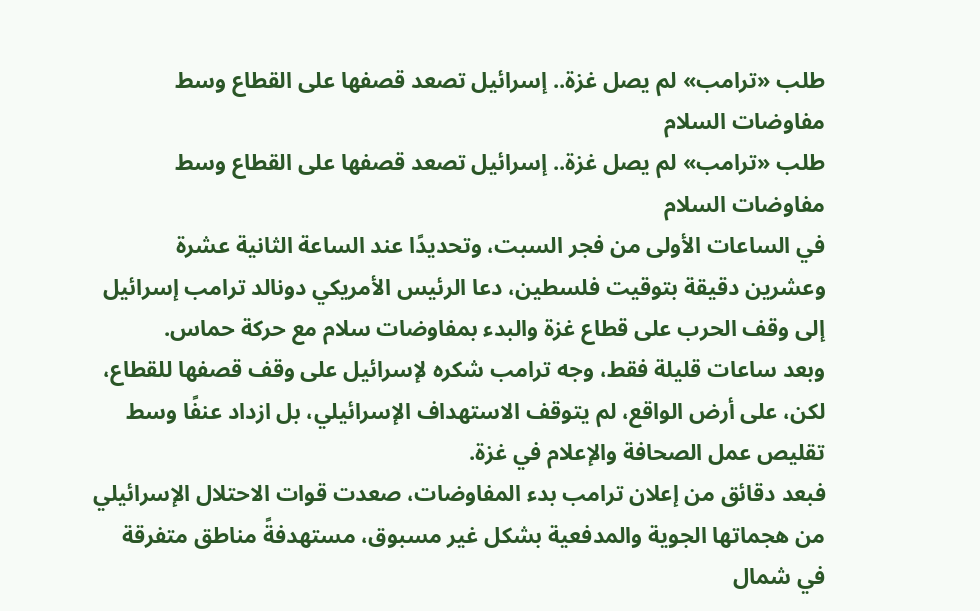طلب «ترامب» لم يصل غزة.. إسرائيل تصعد قصفها على القطاع وسط مفاوضات السلام
طلب «ترامب» لم يصل غزة.. إسرائيل تصعد قصفها على القطاع وسط مفاوضات السلام
في الساعات الأولى من فجر السبت، وتحديدًا عند الساعة الثانية عشرة وعشرين دقيقة بتوقيت فلسطين، دعا الرئيس الأمريكي دونالد ترامب إسرائيل إلى وقف الحرب على قطاع غزة والبدء بمفاوضات سلام مع حركة حماس.
وبعد ساعات قليلة فقط، وجه ترامب شكره لإسرائيل على وقف قصفها للقطاع، لكن، على أرض الواقع، لم يتوقف الاستهداف الإسرائيلي، بل ازداد عنفًا وسط تقليص عمل الصحافة والإعلام في غزة.
فبعد دقائق من إعلان ترامب بدء المفاوضات، صعدت قوات الاحتلال الإسرائيلي من هجماتها الجوية والمدفعية بشكل غير مسبوق، مستهدفةً مناطق متفرقة في شمال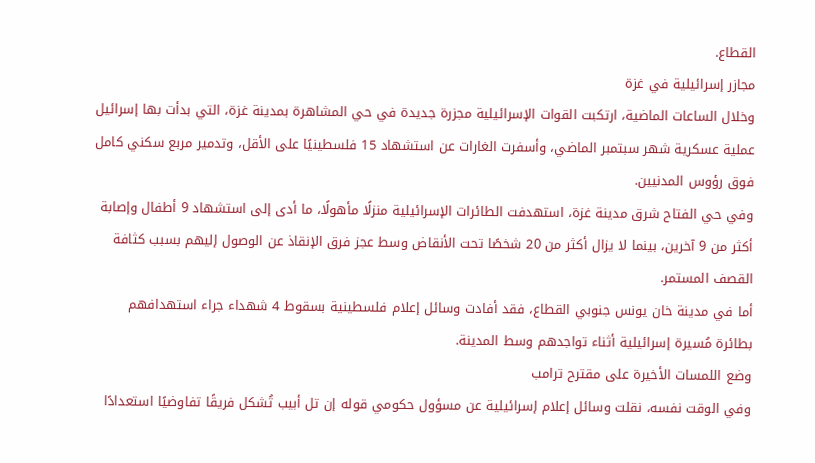القطاع.
مجازر إسرائيلية في غزة
وخلال الساعات الماضية، ارتكبت القوات الإسرائيلية مجزرة جديدة في حي المشاهرة بمدينة غزة، التي بدأت بها إسرائيل عملية عسكرية شهر سبتمبر الماضي، وأسفرت الغارات عن استشهاد 15 فلسطينيًا على الأقل، وتدمير مربع سكني كامل فوق رؤوس المدنيين.
وفي حي الفتاح شرق مدينة غزة، استهدفت الطائرات الإسرائيلية منزلًا مأهولًا، ما أدى إلى استشهاد 9 أطفال وإصابة أكثر من 9 آخرين، بينما لا يزال أكثر من 20 شخصًا تحت الأنقاض وسط عجز فرق الإنقاذ عن الوصول إليهم بسبب كثافة القصف المستمر.
أما في مدينة خان يونس جنوبي القطاع، فقد أفادت وسائل إعلام فلسطينية بسقوط 4 شهداء جراء استهدافهم بطائرة مُسيرة إسرائيلية أثناء تواجدهم وسط المدينة.
وضع اللمسات الأخيرة على مقترح ترامب
وفي الوقت نفسه، نقلت وسائل إعلام إسرائيلية عن مسؤول حكومي قوله إن تل أبيب تُشكل فريقًا تفاوضيًا استعدادًا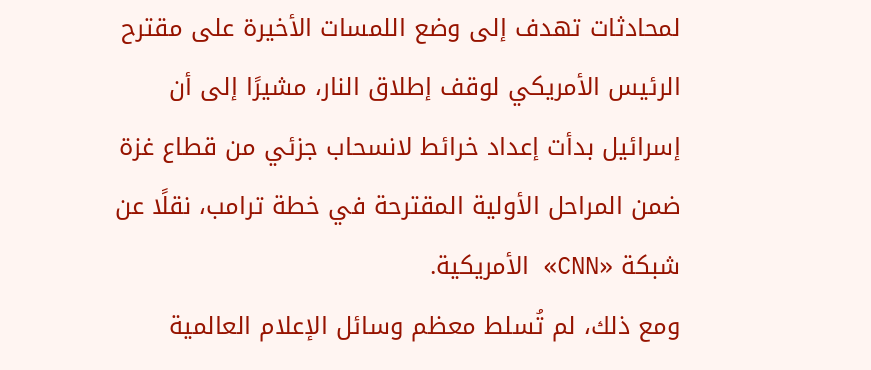لمحادثات تهدف إلى وضع اللمسات الأخيرة على مقترح الرئيس الأمريكي لوقف إطلاق النار، مشيرًا إلى أن إسرائيل بدأت إعداد خرائط لانسحاب جزئي من قطاع غزة ضمن المراحل الأولية المقترحة في خطة ترامب، نقلًا عن شبكة «CNN» الأمريكية.
ومع ذلك، لم تُسلط معظم وسائل الإعلام العالمية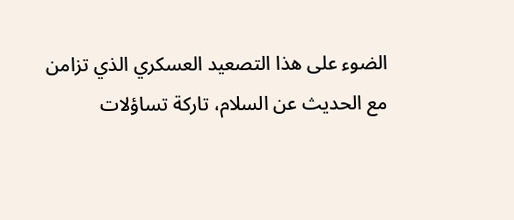الضوء على هذا التصعيد العسكري الذي تزامن مع الحديث عن السلام، تاركة تساؤلات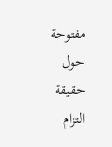مفتوحة حول حقيقة التزام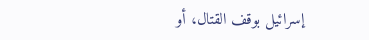إسرائيل بوقف القتال، أو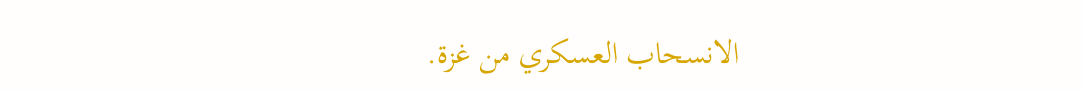الانسحاب العسكري من غزة.